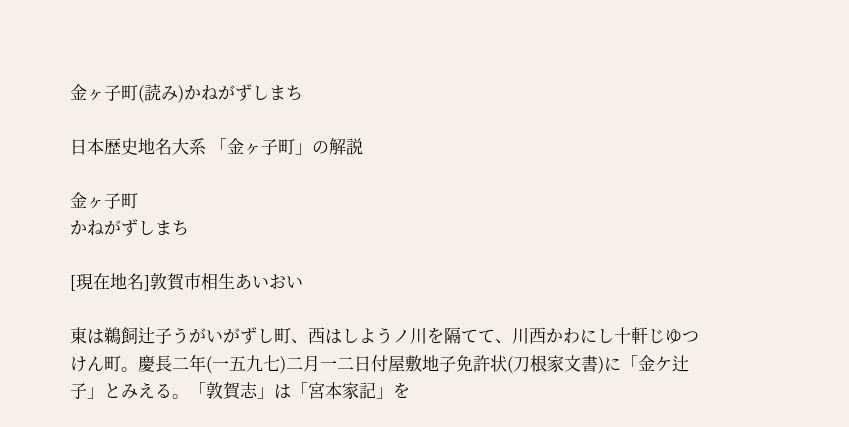金ヶ子町(読み)かねがずしまち

日本歴史地名大系 「金ヶ子町」の解説

金ヶ子町
かねがずしまち

[現在地名]敦賀市相生あいおい

東は鵜飼辻子うがいがずし町、西はしようノ川を隔てて、川西かわにし十軒じゆつけん町。慶長二年(一五九七)二月一二日付屋敷地子免許状(刀根家文書)に「金ケ辻子」とみえる。「敦賀志」は「宮本家記」を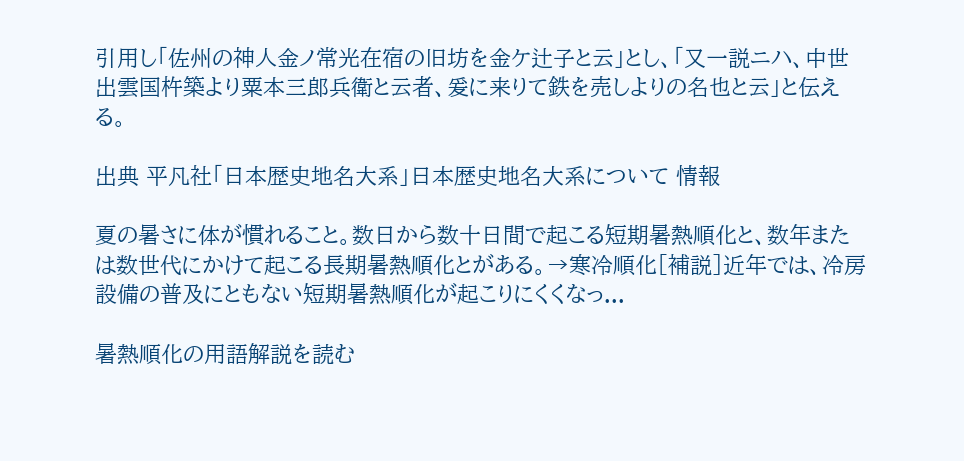引用し「佐州の神人金ノ常光在宿の旧坊を金ケ辻子と云」とし、「又一説ニハ、中世出雲国杵築より粟本三郎兵衛と云者、爰に来りて鉄を売しよりの名也と云」と伝える。

出典 平凡社「日本歴史地名大系」日本歴史地名大系について 情報

夏の暑さに体が慣れること。数日から数十日間で起こる短期暑熱順化と、数年または数世代にかけて起こる長期暑熱順化とがある。→寒冷順化[補説]近年では、冷房設備の普及にともない短期暑熱順化が起こりにくくなっ...

暑熱順化の用語解説を読む